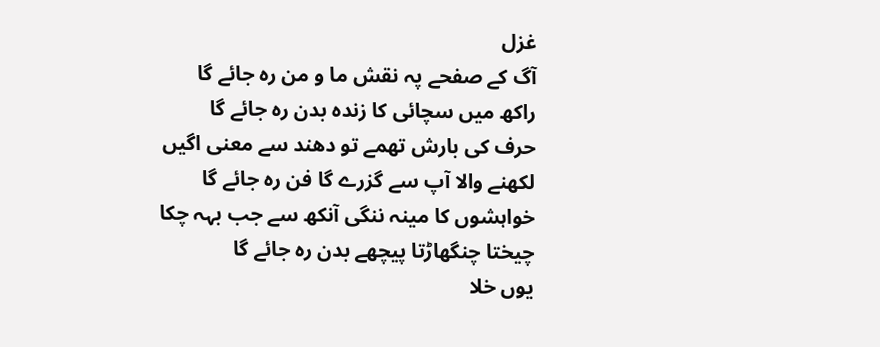غزل
آگ کے صفحے پہ نقش ما و من رہ جائے گا
راکھ میں سچائی کا زندہ بدن رہ جائے گا
حرف کی بارش تھمے تو دھند سے معنی اگیں
لکھنے والا آپ سے گزرے گا فن رہ جائے گا
خواہشوں کا مینہ ننگی آنکھ سے جب بہہ چکا
چیختا چنگھاڑتا پیچھے بدن رہ جائے گا
یوں خلا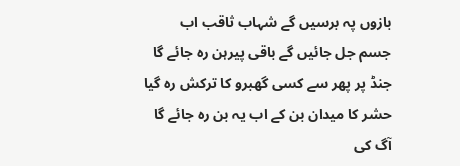بازوں پہ برسیں گے شہاب ثاقب اب
جسم جل جائیں گے باقی پیرہن رہ جائے گا
جنڈ پر پھر سے کسی گھبرو کا ترکش رہ گیا
حشر کا میدان بن کے اب یہ بن رہ جائے گا
آگ کی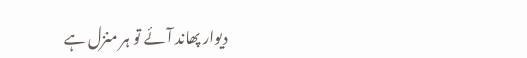دیوار پھاند آئے تو ہر منزل ہے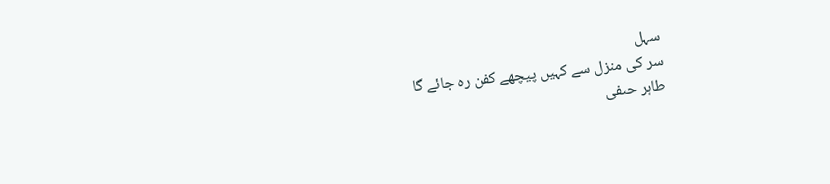سہل
سر کی منزل سے کہیں پیچھے کفن رہ جائے گا
طاہر حںفی